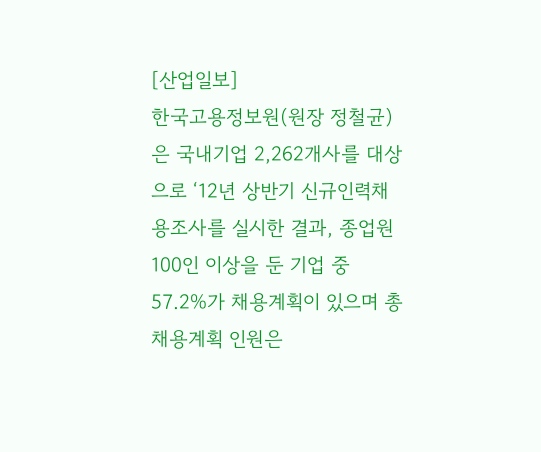[산업일보]
한국고용정보원(원장 정철균)은 국내기업 2,262개사를 대상으로 ‘12년 상반기 신규인력채용조사를 실시한 결과, 종업원 100인 이상을 둔 기업 중 57.2%가 채용계획이 있으며 총 채용계획 인원은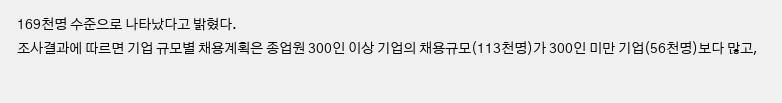169천명 수준으로 나타났다고 밝혔다.
조사결과에 따르면 기업 규모별 채용계획은 종업원 300인 이상 기업의 채용규모(113천명)가 300인 미만 기업(56천명)보다 많고,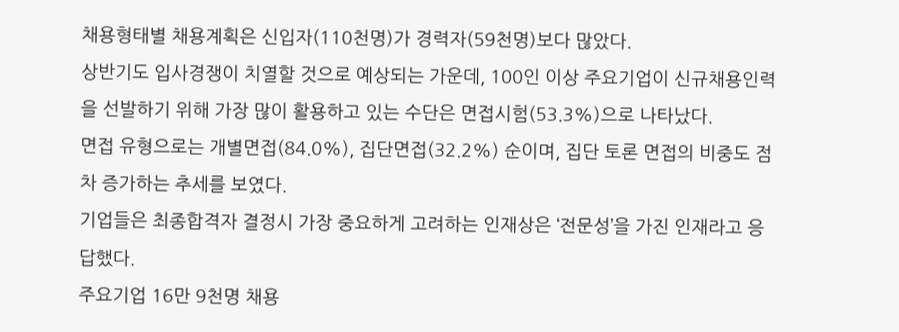채용형태별 채용계획은 신입자(110천명)가 경력자(59천명)보다 많았다.
상반기도 입사경쟁이 치열할 것으로 예상되는 가운데, 100인 이상 주요기업이 신규채용인력을 선발하기 위해 가장 많이 활용하고 있는 수단은 면접시험(53.3%)으로 나타났다.
면접 유형으로는 개별면접(84.0%), 집단면접(32.2%) 순이며, 집단 토론 면접의 비중도 점차 증가하는 추세를 보였다.
기업들은 최종합격자 결정시 가장 중요하게 고려하는 인재상은 ‘전문성’을 가진 인재라고 응답했다.
주요기업 16만 9천명 채용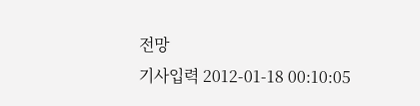전망
기사입력 2012-01-18 00:10:05